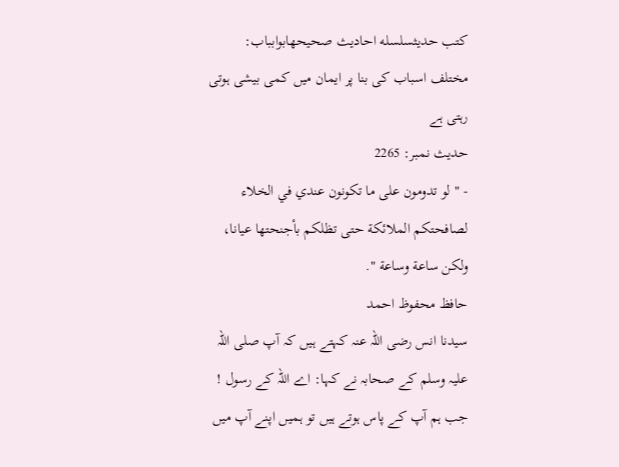کتب حدیثسلسله احاديث صحيحهابوابباب: مختلف اسباب کی بنا پر ایمان میں کمی بیشی ہوتی رہتی ہے
حدیث نمبر: 2265
- " لو تدومون على ما تكونون عندي في الخلاء لصافحتكم الملائكة حتى تظلكم بأجنحتها عيانا، ولكن ساعة وساعة ".
حافظ محفوظ احمد
سیدنا انس رضی اللہ عنہ کہتے ہیں کہ آپ صلی اللہ علیہ وسلم کے صحابہ نے کہا: اے اللہ کے رسول ! جب ہم آپ کے پاس ہوتے ہیں تو ہمیں اپنے آپ میں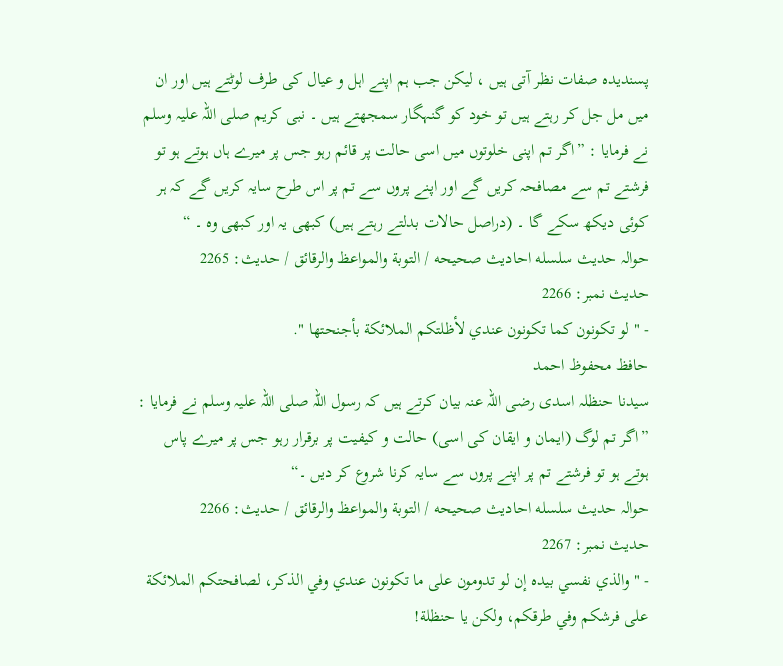پسندیدہ صفات نظر آتی ہیں ، لیکن جب ہم اپنے اہل و عیال کی طرف لوٹتے ہیں اور ان میں مل جل کر رہتے ہیں تو خود کو گنہگار سمجھتے ہیں ۔ نبی کریم صلی اللہ علیہ وسلم نے فرمایا : ”اگر تم اپنی خلوتوں میں اسی حالت پر قائم رہو جس پر میرے ہاں ہوتے ہو تو فرشتے تم سے مصافحہ کریں گے اور اپنے پروں سے تم پر اس طرح سایہ کریں گے کہ ہر کوئی دیکھ سکے گا ۔ (دراصل حالات بدلتے رہتے ہیں) کبھی یہ اور کبھی وہ ۔ “
حوالہ حدیث سلسله احاديث صحيحه / التوبة والمواعظ والرقائق / حدیث: 2265
حدیث نمبر: 2266
- " لو تكونون كما تكونون عندي لأظلتكم الملائكة بأجنحتها ".
حافظ محفوظ احمد
سیدنا حنظلہ اسدی رضی اللہ عنہ بیان کرتے ہیں کہ رسول اللہ صلی اللہ علیہ وسلم نے فرمایا : ”اگر تم لوگ (ایمان و ایقان کی اسی) حالت و کیفیت پر برقرار رہو جس پر میرے پاس ہوتے ہو تو فرشتے تم پر اپنے پروں سے سایہ کرنا شروع کر دیں ۔“
حوالہ حدیث سلسله احاديث صحيحه / التوبة والمواعظ والرقائق / حدیث: 2266
حدیث نمبر: 2267
- " والذي نفسي بيده إن لو تدومون على ما تكونون عندي وفي الذكر، لصافحتكم الملائكة على فرشكم وفي طرقكم، ولكن يا حنظلة!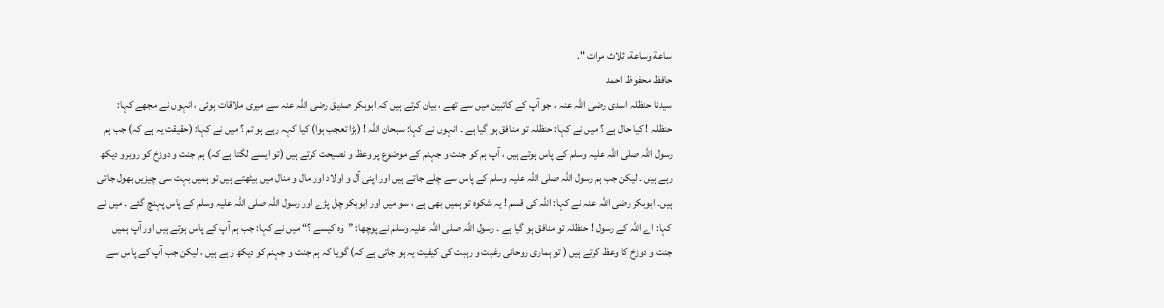ساعة وساعة، ثلاث مرات ".
حافظ محفوظ احمد
سیدنا حنظلہ اسدی رضی اللہ عنہ ، جو آپ کے کاتبین میں سے تھے ، بیان کرتے ہیں کہ ابوبکر صدیق رضی اللہ عنہ سے میری ملاقات ہوئی ، انہوں نے مجھے کہا: حنظلہ ! کیا حال ہے ؟ میں نے کہا: حنظلہ تو منافق ہو گیا ہے ۔ انہوں نے کہا: سبحان اللہ ! (بڑا تعجب ہوا) کیا کہہ رہے ہو تم ؟ میں نے کہا: (حقیقت یہ ہے کہ) جب ہم رسول اللہ صلی اللہ علیہ وسلم کے پاس ہوتے ہیں ، آپ ہم کو جنت و جہنم کے موضوع پر وعظ و نصیحت کرتے ہیں (تو ایسے لگتا ہے کہ) ہم جنت و دوزخ کو روبرو دیکھ رہے ہیں ۔ لیکن جب ہم رسول اللہ صلی اللہ علیہ وسلم کے پاس سے چلے جاتے ہیں اور اپنی آل و اولاد اور مال و منال میں بیٹھتے ہیں تو ہمیں بہت سی چیزیں بھول جاتی ہیں۔ ابوبکر رضی اللہ عنہ نے کہا: اللہ کی قسم ! یہ شکوہ تو ہمیں بھی ہے ، سو میں اور ابوبکر چل پڑے اور رسول اللہ صلی اللہ علیہ وسلم کے پاس پہنچ گئے ۔ میں نے کہا: اے اللہ کے رسول ! حنظلہ تو منافق ہو گیا ہے ۔ رسول اللہ صلی اللہ علیہ وسلم نے پوچھا: ”وہ کیسے ؟“ میں نے کہا: جب ہم آپ کے پاس ہوتے ہیں اور آپ ہمیں جنت و دوزخ کا وعظ کرتے ہیں ( تو ہماری روحانی رغبت و رہبت کی کیفیت یہ ہو جاتی ہے کہ) گویا کہ ہم جنت و جہنم کو دیکھ رہے ہیں ، لیکن جب آپ کے پاس سے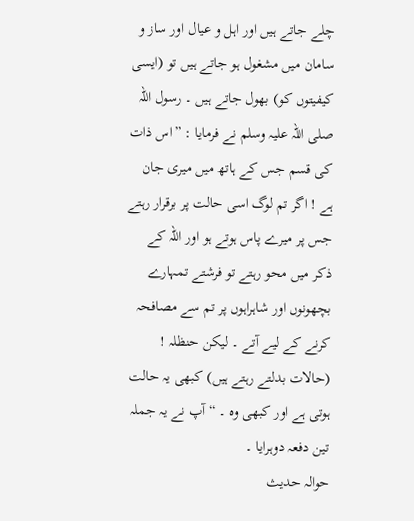چلے جاتے ہیں اور اہل و عیال اور ساز و سامان میں مشغول ہو جاتے ہیں تو (ایسی کیفیتوں کو) بھول جاتے ہیں ۔ رسول اللہ صلی اللہ علیہ وسلم نے فرمایا : ”اس ذات کی قسم جس کے ہاتھ میں میری جان ہے ! اگر تم لوگ اسی حالت پر برقرار رہتے جس پر میرے پاس ہوتے ہو اور اللہ کے ذکر میں محو رہتے تو فرشتے تمہارے بچھونوں اور شاہراہوں پر تم سے مصافحہ کرنے کے لیے آتے ۔ لیکن حنظلہ ! (حالات بدلتے رہتے ہیں) کبھی یہ حالت ہوتی ہے اور کبھی وہ ۔ “ آپ نے یہ جملہ تین دفعہ دوہرایا ۔
حوالہ حدیث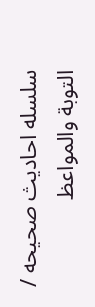سلسله احاديث صحيحه / التوبة والمواعظ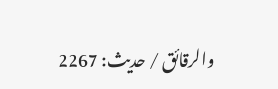والرقائق / حدیث: 2267